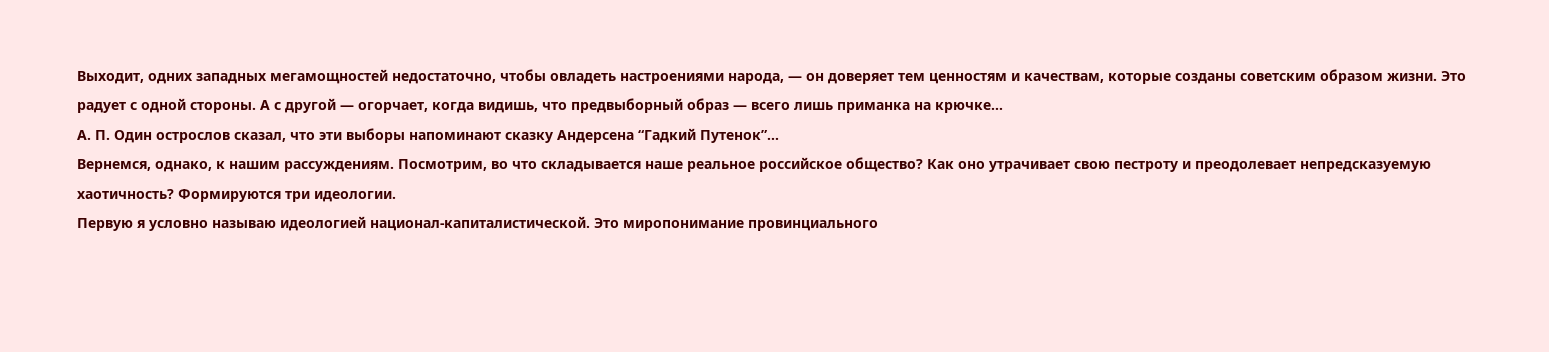Выходит, одних западных мегамощностей недостаточно, чтобы овладеть настроениями народа, — он доверяет тем ценностям и качествам, которые созданы советским образом жизни. Это радует с одной стороны. А с другой — огорчает, когда видишь, что предвыборный образ — всего лишь приманка на крючке...
А. П. Один острослов сказал, что эти выборы напоминают сказку Андерсена “Гадкий Путенок”...
Вернемся, однако, к нашим рассуждениям. Посмотрим, во что складывается наше реальное российское общество? Как оно утрачивает свою пестроту и преодолевает непредсказуемую хаотичность? Формируются три идеологии.
Первую я условно называю идеологией национал-капиталистической. Это миропонимание провинциального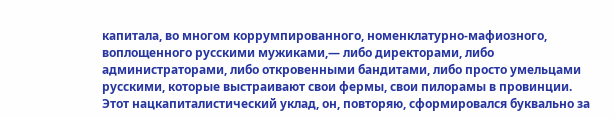капитала, во многом коррумпированного, номенклатурно-мафиозного, воплощенного русскими мужиками,— либо директорами, либо администраторами, либо откровенными бандитами, либо просто умельцами русскими, которые выстраивают свои фермы, свои пилорамы в провинции. Этот нацкапиталистический уклад, он, повторяю, сформировался буквально за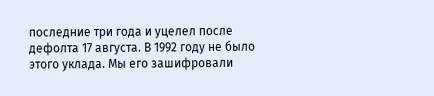последние три года и уцелел после дефолта 17 августа. В 1992 году не было этого уклада. Мы его зашифровали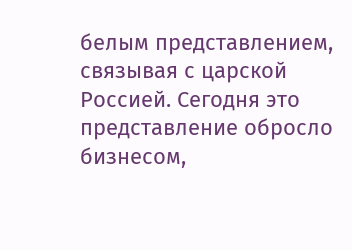белым представлением, связывая с царской Россией. Сегодня это представление обросло бизнесом,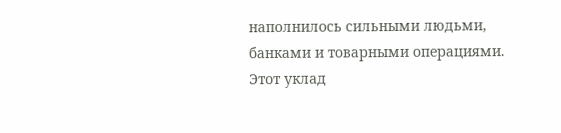наполнилось сильными людьми, банками и товарными операциями. Этот уклад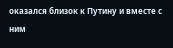оказался близок к Путину и вместе с ним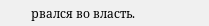рвался во власть.